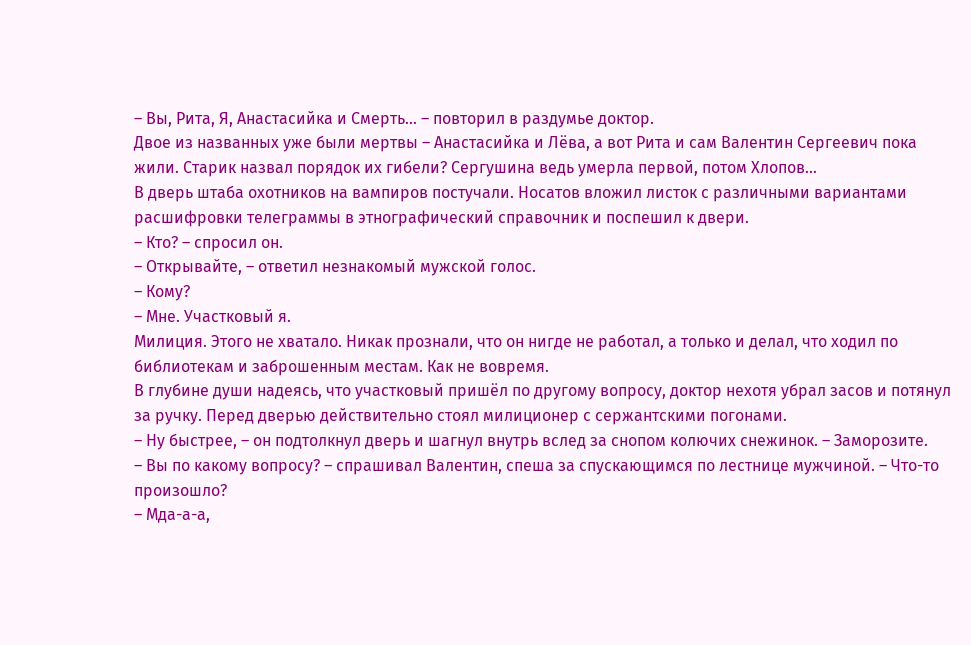– Вы, Рита, Я, Анастасийка и Смерть… – повторил в раздумье доктор.
Двое из названных уже были мертвы – Анастасийка и Лёва, а вот Рита и сам Валентин Сергеевич пока жили. Старик назвал порядок их гибели? Сергушина ведь умерла первой, потом Хлопов…
В дверь штаба охотников на вампиров постучали. Носатов вложил листок с различными вариантами расшифровки телеграммы в этнографический справочник и поспешил к двери.
– Кто? – спросил он.
– Открывайте, – ответил незнакомый мужской голос.
– Кому?
– Мне. Участковый я.
Милиция. Этого не хватало. Никак прознали, что он нигде не работал, а только и делал, что ходил по библиотекам и заброшенным местам. Как не вовремя.
В глубине души надеясь, что участковый пришёл по другому вопросу, доктор нехотя убрал засов и потянул за ручку. Перед дверью действительно стоял милиционер с сержантскими погонами.
– Ну быстрее, – он подтолкнул дверь и шагнул внутрь вслед за снопом колючих снежинок. – Заморозите.
– Вы по какому вопросу? – спрашивал Валентин, спеша за спускающимся по лестнице мужчиной. – Что-то произошло?
– Мда-а-а,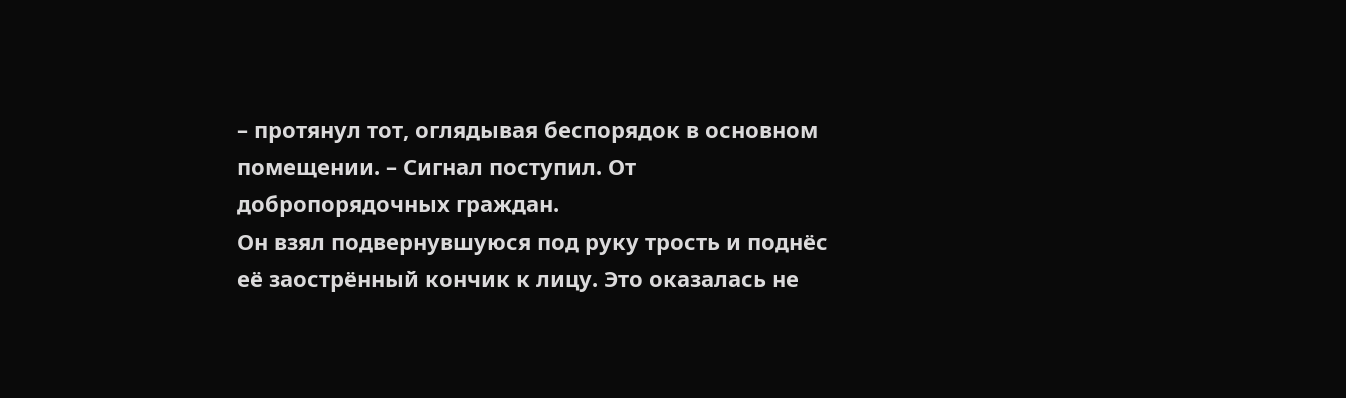– протянул тот, оглядывая беспорядок в основном помещении. – Сигнал поступил. От добропорядочных граждан.
Он взял подвернувшуюся под руку трость и поднёс её заострённый кончик к лицу. Это оказалась не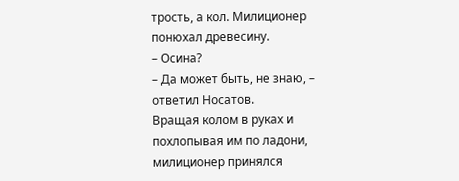трость, а кол. Милиционер понюхал древесину.
– Осина?
– Да может быть, не знаю, – ответил Носатов.
Вращая колом в руках и похлопывая им по ладони, милиционер принялся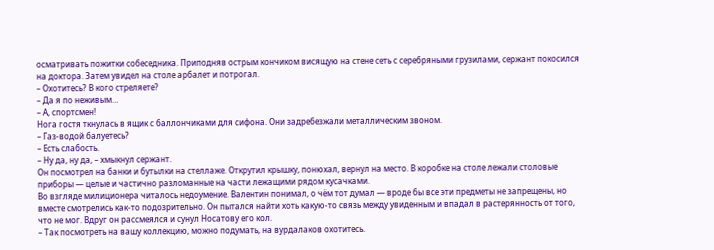осматривать пожитки собеседника. Приподняв острым кончиком висящую на стене сеть с серебряными грузилами, сержант покосился на доктора. Затем увидел на столе арбалет и потрогал.
– Охотитесь? В кого стреляете?
– Да я по неживым…
– А, спортсмен!
Нога гостя ткнулась в ящик с баллончиками для сифона. Они задребезжали металлическим звоном.
– Газ-водой балуетесь?
– Есть слабость.
– Ну да, ну да, – хмыкнул сержант.
Он посмотрел на банки и бутылки на стеллаже. Открутил крышку, понюхал, вернул на место. В коробке на столе лежали столовые приборы — целые и частично разломанные на части лежащими рядом кусачками.
Во взгляде милиционера читалось недоумение. Валентин понимал, о чём тот думал — вроде бы все эти предметы не запрещены, но вместе смотрелись как-то подозрительно. Он пытался найти хоть какую-то связь между увиденным и впадал в растерянность от того, что не мог. Вдруг он рассмеялся и сунул Носатову его кол.
– Так посмотреть на вашу коллекцию, можно подумать, на вурдалаков охотитесь.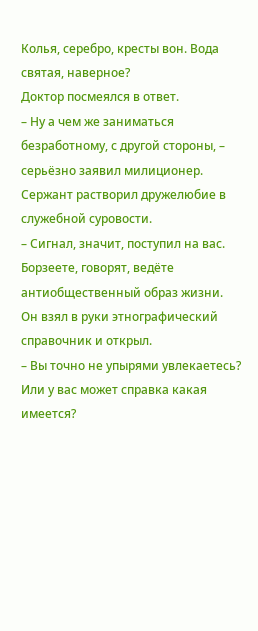Колья, серебро, кресты вон. Вода святая, наверное?
Доктор посмеялся в ответ.
– Ну а чем же заниматься безработному, с другой стороны, – серьёзно заявил милиционер.
Сержант растворил дружелюбие в служебной суровости.
– Сигнал, значит, поступил на вас. Борзеете, говорят, ведёте антиобщественный образ жизни.
Он взял в руки этнографический справочник и открыл.
– Вы точно не упырями увлекаетесь? Или у вас может справка какая имеется?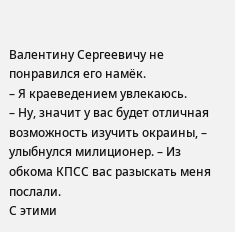Валентину Сергеевичу не понравился его намёк.
– Я краеведением увлекаюсь.
– Ну, значит у вас будет отличная возможность изучить окраины, – улыбнулся милиционер. – Из обкома КПСС вас разыскать меня послали.
С этими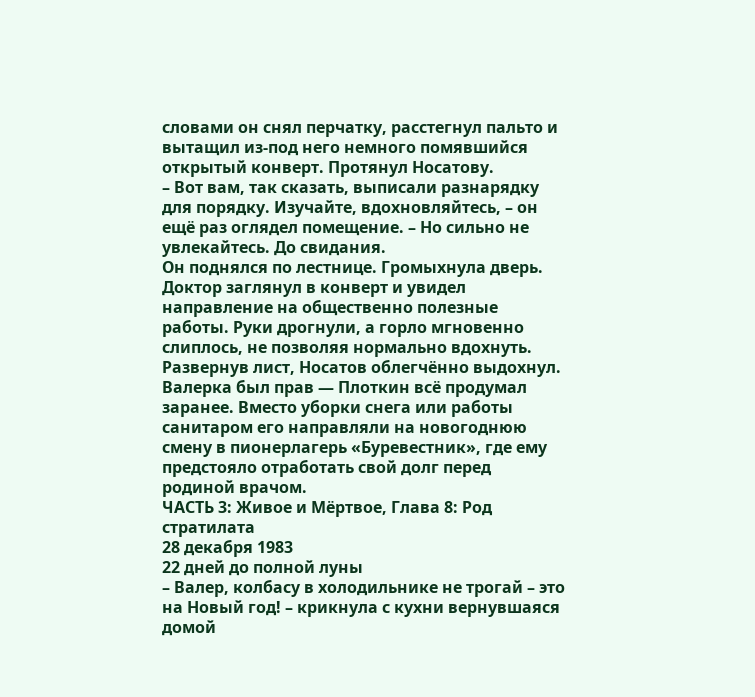словами он снял перчатку, расстегнул пальто и вытащил из-под него немного помявшийся открытый конверт. Протянул Носатову.
– Вот вам, так сказать, выписали разнарядку для порядку. Изучайте, вдохновляйтесь, – он ещё раз оглядел помещение. – Но сильно не увлекайтесь. До свидания.
Он поднялся по лестнице. Громыхнула дверь.
Доктор заглянул в конверт и увидел направление на общественно полезные работы. Руки дрогнули, а горло мгновенно слиплось, не позволяя нормально вдохнуть.
Развернув лист, Носатов облегчённо выдохнул. Валерка был прав — Плоткин всё продумал заранее. Вместо уборки снега или работы санитаром его направляли на новогоднюю смену в пионерлагерь «Буревестник», где ему предстояло отработать свой долг перед родиной врачом.
ЧАСТЬ 3: Живое и Мёртвое, Глава 8: Род стратилата
28 декабря 1983
22 дней до полной луны
– Валер, колбасу в холодильнике не трогай – это на Новый год! – крикнула с кухни вернувшаяся домой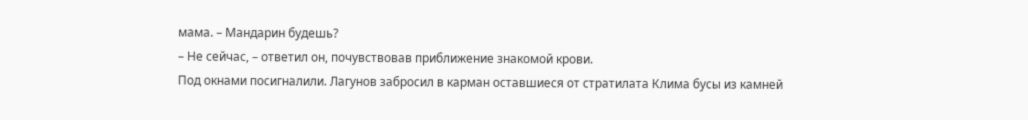мама. – Мандарин будешь?
– Не сейчас, – ответил он, почувствовав приближение знакомой крови.
Под окнами посигналили. Лагунов забросил в карман оставшиеся от стратилата Клима бусы из камней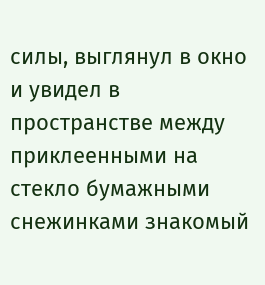силы, выглянул в окно и увидел в пространстве между приклеенными на стекло бумажными снежинками знакомый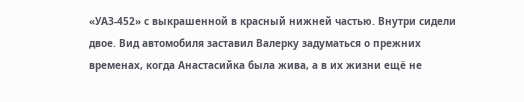«УАЗ-452» с выкрашенной в красный нижней частью. Внутри сидели двое. Вид автомобиля заставил Валерку задуматься о прежних временах, когда Анастасийка была жива, а в их жизни ещё не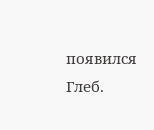появился Глеб.